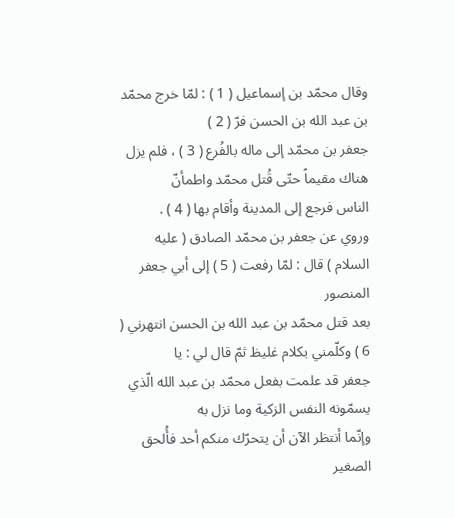وقال محمّد بن إسماعيل ( 1 ) : لمّا خرج محمّد بن عبد الله بن الحسن فرّ ( 2 )
جعفر بن محمّد إلى ماله بالفُرع ( 3 ) ، فلم يزل هناك مقيماً حتّى قُتل محمّد واطمأنّ
الناس فرجع إلى المدينة وأقام بها ( 4 ) .
وروي عن جعفر بن محمّد الصادق ( عليه السلام ) قال : لمّا رفعت ( 5 ) إلى أبي جعفر المنصور
بعد قتل محمّد بن عبد الله بن الحسن انتهرني ( 6 ) وكلّمني بكلام غليظ ثمّ قال لي : يا
جعفر قد علمت بفعل محمّد بن عبد الله الّذي يسمّونه النفس الزكية وما نزل به
وإنّما أنتظر الآن أن يتحرّك منكم أحد فأُلحق الصغير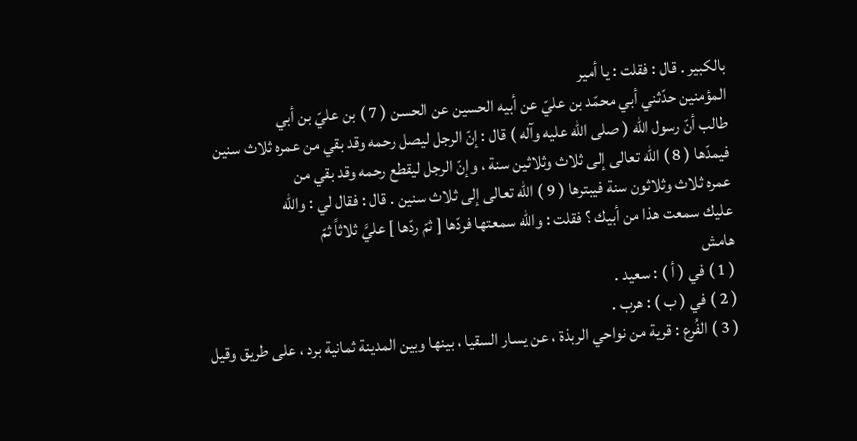بالكبير . قال : فقلت : يا أمير
المؤمنين حدّثني أبي محمّد بن عليّ عن أبيه الحسين عن الحسن ( 7 ) بن عليّ بن أبي
طالب أنّ رسول الله ( صلى الله عليه وآله ) قال : إنّ الرجل ليصل رحمه وقد بقي من عمره ثلاث سنين
فيمدّها ( 8 ) الله تعالى إلى ثلاث وثلاثين سنة ، وإنّ الرجل ليقطع رحمه وقد بقي من
عمره ثلاث وثلاثون سنة فيبترها ( 9 ) الله تعالى إلى ثلاث سنين . قال : فقال لي : والله
عليك سمعت هذا من أبيك ؟ فقلت : والله سمعتها فردّها [ ثمّ ردّها ] عليَّ ثلاثاً ثمّ
هامش
( 1 ) في ( أ ) : سعيد .
( 2 ) في ( ب ) : هرب .
( 3 ) الفُرع : قرية من نواحي الربذة ، عن يسار السقيا ، بينها وبين المدينة ثمانية برد ، على طريق وقيل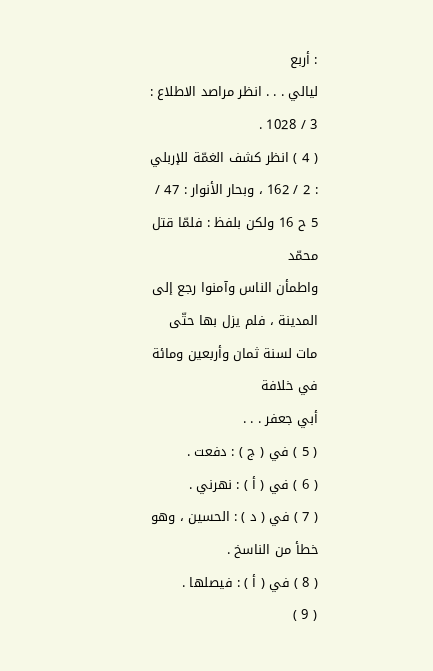: أربع
ليالي . . . انظر مراصد الاطلاع : 3 / 1028 .
( 4 ) انظر كشف الغمّة للإربلي : 2 / 162 ، وبحار الأنوار : 47 / 5 ح 16 ولكن بلفظ : فلمّا قتل محمّد
واطمأن الناس وآمنوا رجع إلى المدينة ، فلم يزل بها حتّى مات لسنة ثمان وأربعين ومائة في خلافة
أبي جعفر . . .
( 5 ) في ( ج ) : دفعت .
( 6 ) في ( أ ) : نهرني .
( 7 ) في ( د ) : الحسين ، وهو خطأ من الناسخ .
( 8 ) في ( أ ) : فيصلها .
( 9 )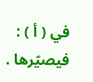في ( أ ) : فيصيّرها .